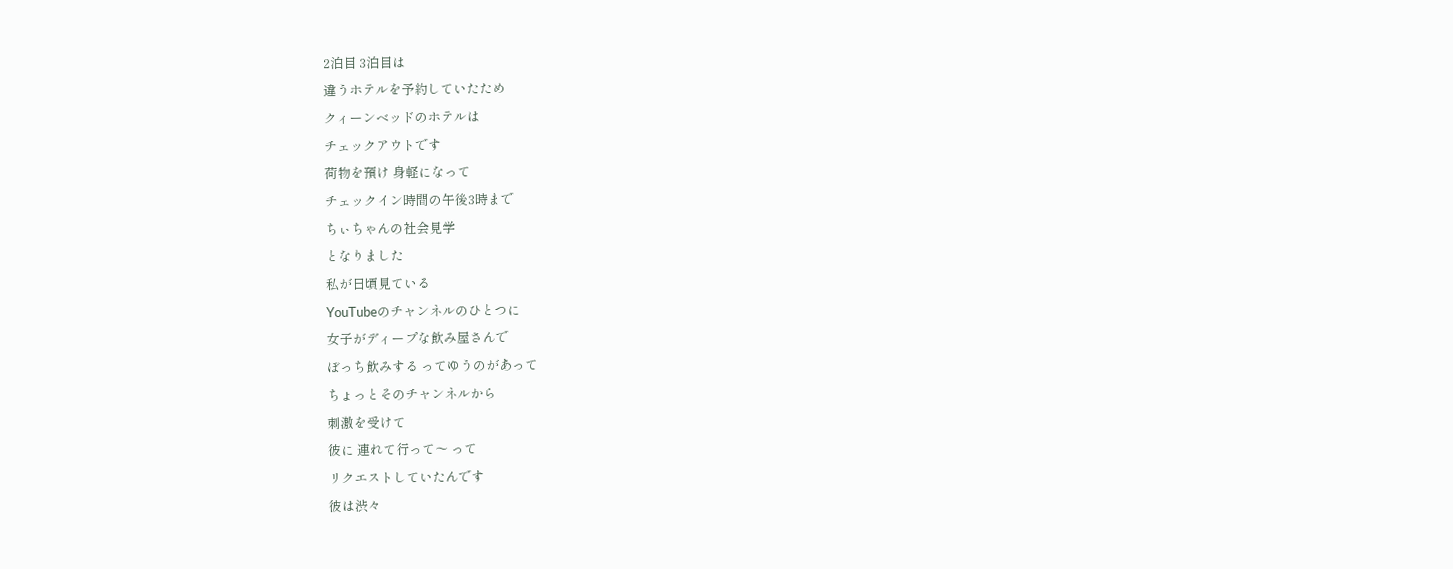2泊目 3泊目は
違うホテルを予約していたため
クィーンベッドのホテルは
チェックアウトです
荷物を預け 身軽になって
チェックイン時間の午後3時まで
ちぃちゃんの社会見学
となりました
私が日頃見ている
YouTubeのチャンネルのひとつに
女子がディープな飲み屋さんで
ぼっち飲みする ってゆうのがあって
ちょっとそのチャンネルから
刺激を受けて
彼に 連れて行って〜 って
リクエストしていたんです
彼は渋々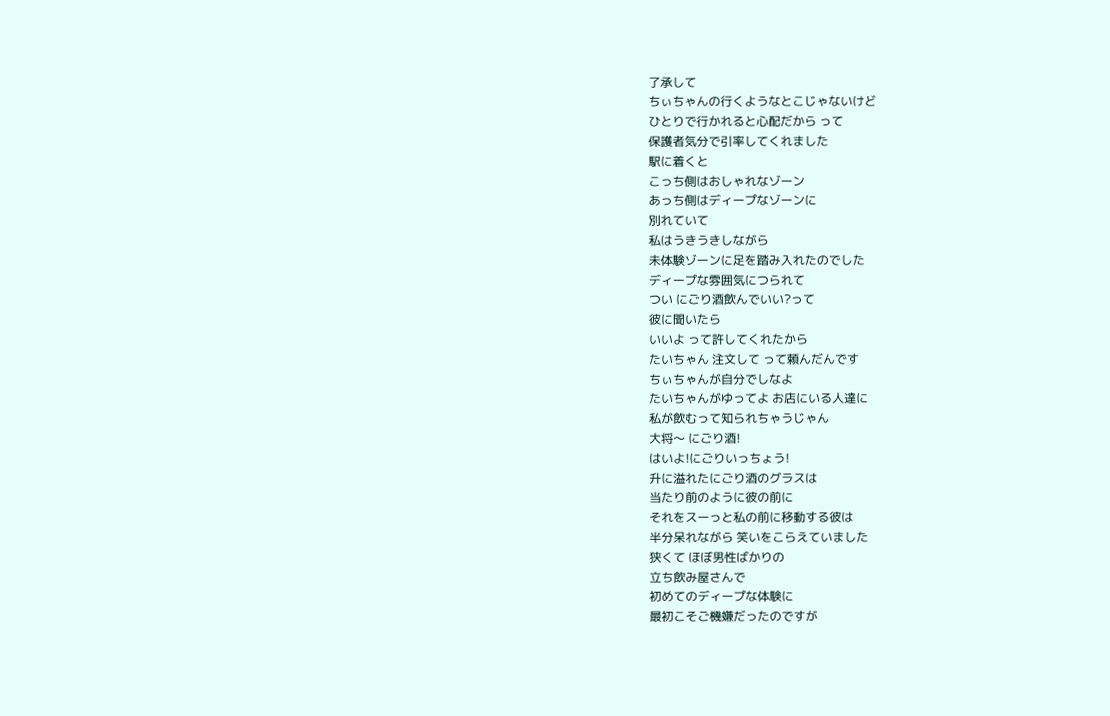了承して
ちぃちゃんの行くようなとこじゃないけど
ひとりで行かれると心配だから って
保護者気分で引率してくれました
駅に着くと
こっち側はおしゃれなゾーン
あっち側はディープなゾーンに
別れていて
私はうきうきしながら
未体験ゾーンに足を踏み入れたのでした
ディープな雰囲気につられて
つい にごり酒飲んでいい?って
彼に聞いたら
いいよ って許してくれたから
たいちゃん 注文して って頼んだんです
ちぃちゃんが自分でしなよ
たいちゃんがゆってよ お店にいる人達に
私が飲むって知られちゃうじゃん
大将〜 にごり酒!
はいよ!にごりいっちょう!
升に溢れたにごり酒のグラスは
当たり前のように彼の前に
それをスーっと私の前に移動する彼は
半分呆れながら 笑いをこらえていました
狭くて ほぼ男性ばかりの
立ち飲み屋さんで
初めてのディープな体験に
最初こそご機嫌だったのですが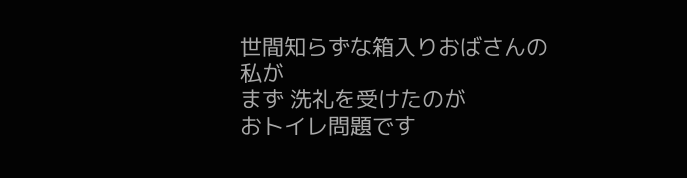世間知らずな箱入りおばさんの私が
まず 洗礼を受けたのが
おトイレ問題です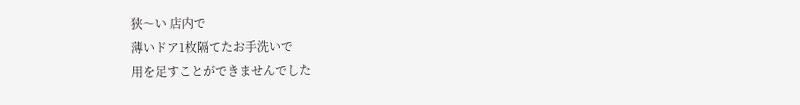狭〜い 店内で
薄いドア1枚隔てたお手洗いで
用を足すことができませんでした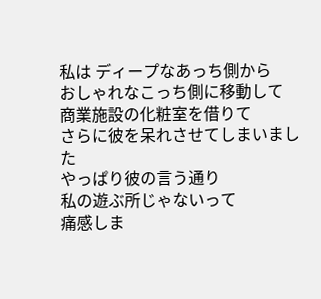私は ディープなあっち側から
おしゃれなこっち側に移動して
商業施設の化粧室を借りて
さらに彼を呆れさせてしまいました
やっぱり彼の言う通り
私の遊ぶ所じゃないって
痛感しま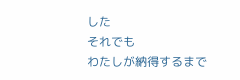した
それでも
わたしが納得するまで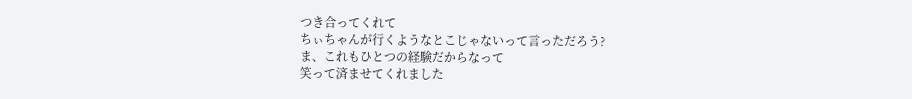つき合ってくれて
ちぃちゃんが行くようなとこじゃないって言っただろう?
ま、これもひとつの経験だからなって
笑って済ませてくれました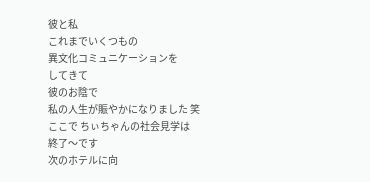彼と私
これまでいくつもの
異文化コミュニケーションを
してきて
彼のお陰で
私の人生が賑やかになりました 笑
ここで ちぃちゃんの社会見学は
終了〜です
次のホテルに向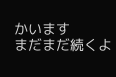かいます
まだまだ続くよ